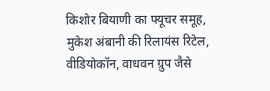किशोर बियाणी का फ्यूचर समूह, मुकेश अंबानी की रिलायंस रिटेल, वीडियोकॉन, वाधवन ग्रुप जैसे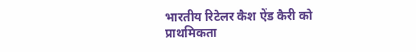भारतीय रिटेलर कैश ऐंड कैरी को प्राथमिकता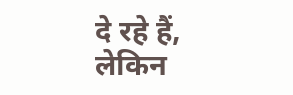दे रहे हैं, लेकिन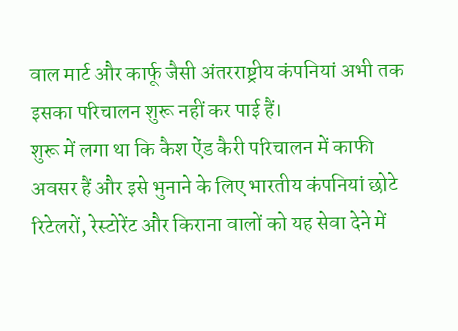वाल मार्ट और कार्फू जैसी अंतरराष्ट्रीय कंपनियां अभी तक इसका परिचालन शुरू नहीं कर पाई हैं।
शुरू में लगा था कि कैश ऐंड कैरी परिचालन में काफी अवसर हैं और इसे भुनाने के लिए भारतीय कंपनियां छोटे रिटेलरों, रेस्टोरेंट और किराना वालों को यह सेवा देने में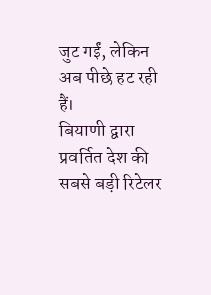जुट गईं, लेकिन अब पीछे हट रही हैं।
बियाणी द्वारा प्रवर्तित देश की सबसे बड़ी रिटेलर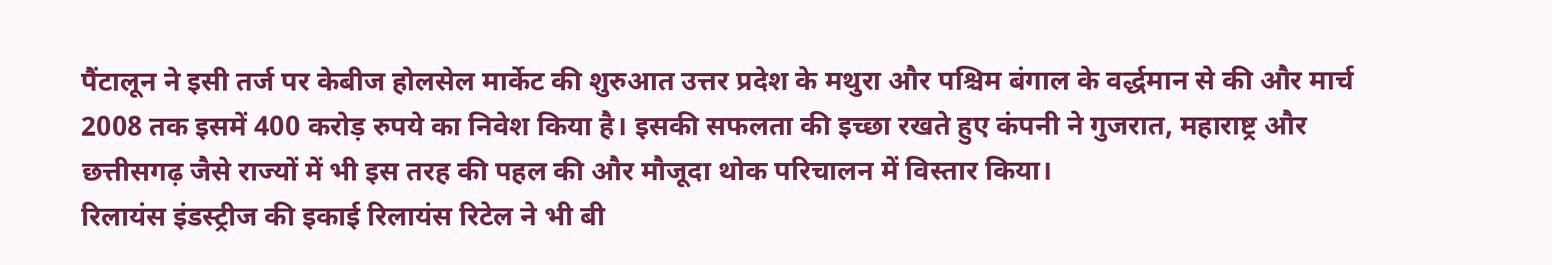पैंटालून ने इसी तर्ज पर केबीज होलसेल मार्केट की शुरुआत उत्तर प्रदेश के मथुरा और पश्चिम बंगाल के वर्द्धमान से की और मार्च 2008 तक इसमें 400 करोड़ रुपये का निवेश किया है। इसकी सफलता की इच्छा रखते हुए कंपनी ने गुजरात, महाराष्ट्र और छत्तीसगढ़ जैसे राज्यों में भी इस तरह की पहल की और मौजूदा थोक परिचालन में विस्तार किया।
रिलायंस इंडस्ट्रीज की इकाई रिलायंस रिटेल ने भी बी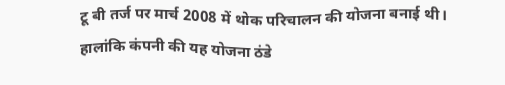टू बी तर्ज पर मार्च 2008 में थोक परिचालन की योजना बनाई थी। हालांकि कंपनी की यह योजना ठंडे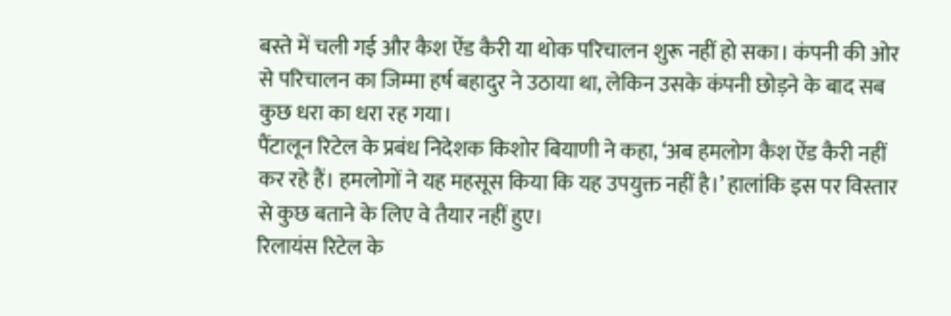बस्ते में चली गई और कैश ऐंड कैरी या थोक परिचालन शुरू नहीं हो सका। कंपनी की ओर से परिचालन का जिम्मा हर्ष बहादुर ने उठाया था, लेकिन उसके कंपनी छोड़ने के बाद सब कुछ धरा का धरा रह गया।
पैंटालून रिटेल के प्रबंध निदेशक किशोर बियाणी ने कहा, ‘अब हमलोग कैश ऐंड कैरी नहीं कर रहे हैं। हमलोगों ने यह महसूस किया कि यह उपयुक्त नहीं है।’ हालांकि इस पर विस्तार से कुछ बताने के लिए वे तैयार नहीं हुए।
रिलायंस रिटेल के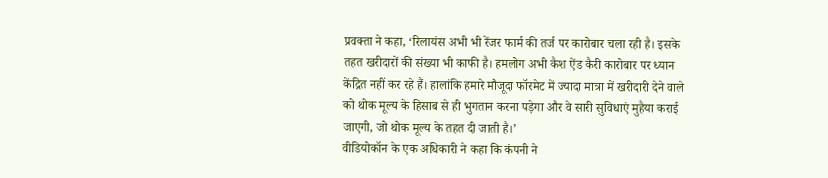प्रवक्ता ने कहा, ‘रिलायंस अभी भी रेंजर फार्म की तर्ज पर कारोबार चला रही है। इसके तहत खरीदारों की संख्या भी काफी है। हमलोग अभी कैश ऐंड कैरी कारोबार पर ध्यान केंद्रित नहीं कर रहे हैं। हालांकि हमारे मौजूदा फॉरमेट में ज्यादा मात्रा में खरीदारी देने वाले को थोक मूल्य के हिसाब से ही भुगतान करना पड़ेगा और वे सारी सुविधाएं मुहैया कराई जाएगी, जो थोक मूल्य के तहत दी जाती है।’
वीडियोकॉन के एक अधिकारी ने कहा कि कंपनी ने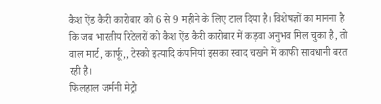कैश ऐंड कैरी कारोबार को 6 से 9 महीने के लिए टाल दिया है। विशेषज्ञों का मानना है कि जब भारतीय रिटेलरों को कैश ऐंड कैरी कारोबार में कड़वा अनुभव मिल चुका है, तो वाल मार्ट, कार्फू,, टेस्को इत्यादि कंपनियां इसका स्वाद चखने में काफी सावधानी बरत रही है।
फिलहाल जर्मनी मेट्रो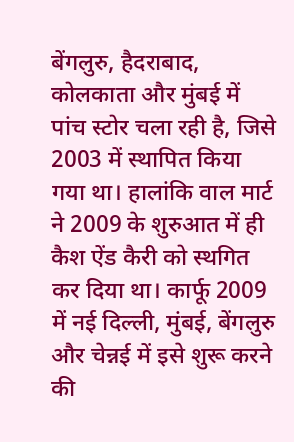बेंगलुरु, हैदराबाद, कोलकाता और मुंबई में पांच स्टोर चला रही है, जिसे 2003 में स्थापित किया गया था। हालांकि वाल मार्ट ने 2009 के शुरुआत में ही कैश ऐंड कैरी को स्थगित कर दिया था। कार्फू 2009 में नई दिल्ली, मुंबई, बेंगलुरु और चेन्नई में इसे शुरू करने की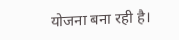योजना बना रही है।